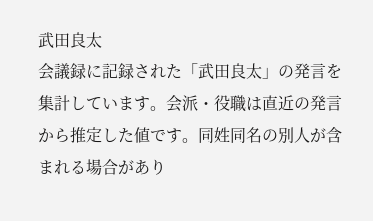武田良太
会議録に記録された「武田良太」の発言を集計しています。会派・役職は直近の発言から推定した値です。同姓同名の別人が含まれる場合があり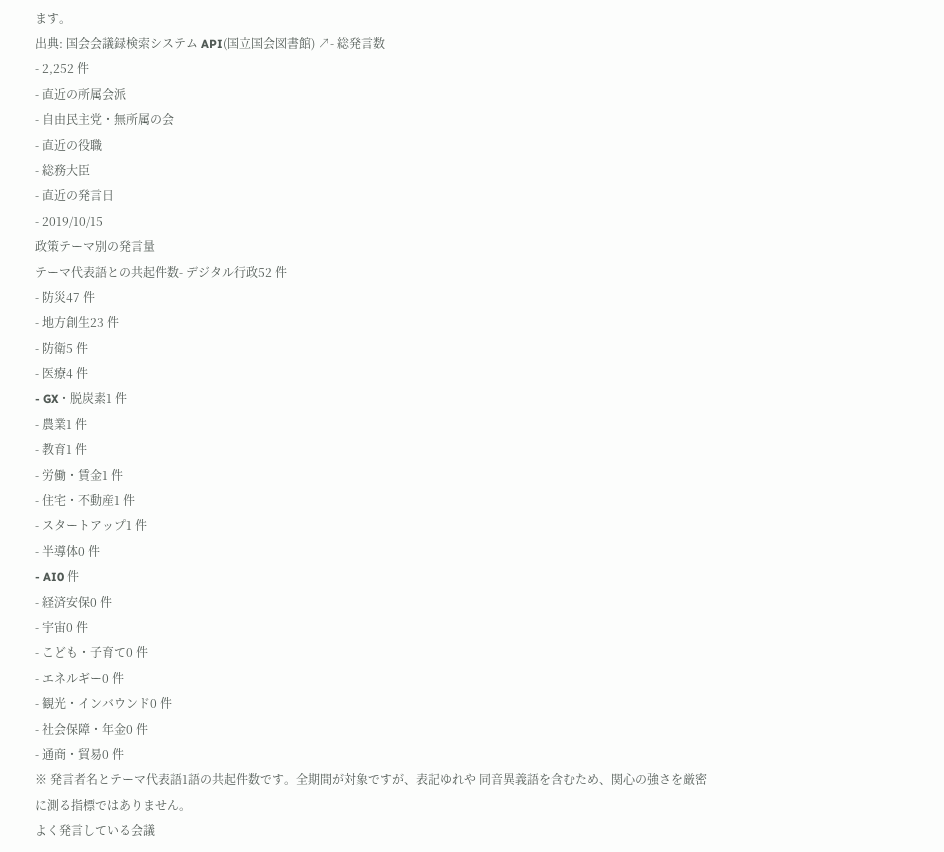ます。
出典: 国会会議録検索システム API(国立国会図書館) ↗- 総発言数
- 2,252 件
- 直近の所属会派
- 自由民主党・無所属の会
- 直近の役職
- 総務大臣
- 直近の発言日
- 2019/10/15
政策テーマ別の発言量
テーマ代表語との共起件数- デジタル行政52 件
- 防災47 件
- 地方創生23 件
- 防衛5 件
- 医療4 件
- GX・脱炭素1 件
- 農業1 件
- 教育1 件
- 労働・賃金1 件
- 住宅・不動産1 件
- スタートアップ1 件
- 半導体0 件
- AI0 件
- 経済安保0 件
- 宇宙0 件
- こども・子育て0 件
- エネルギー0 件
- 観光・インバウンド0 件
- 社会保障・年金0 件
- 通商・貿易0 件
※ 発言者名とテーマ代表語1語の共起件数です。全期間が対象ですが、表記ゆれや 同音異義語を含むため、関心の強さを厳密に測る指標ではありません。
よく発言している会議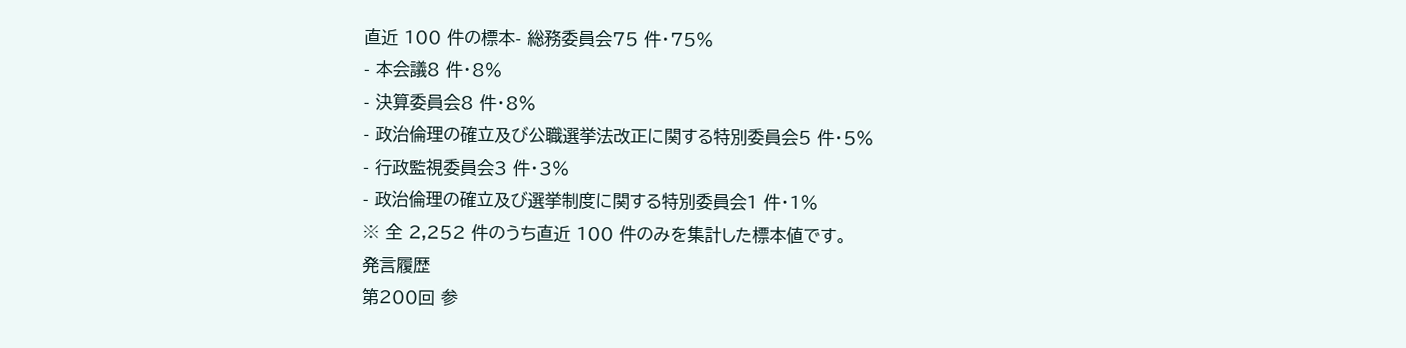直近 100 件の標本- 総務委員会75 件・75%
- 本会議8 件・8%
- 決算委員会8 件・8%
- 政治倫理の確立及び公職選挙法改正に関する特別委員会5 件・5%
- 行政監視委員会3 件・3%
- 政治倫理の確立及び選挙制度に関する特別委員会1 件・1%
※ 全 2,252 件のうち直近 100 件のみを集計した標本値です。
発言履歴
第200回 参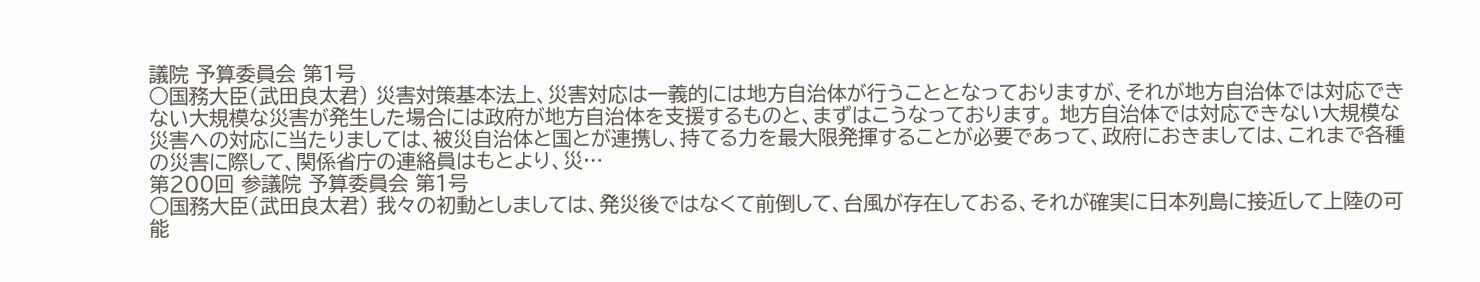議院 予算委員会 第1号
○国務大臣(武田良太君) 災害対策基本法上、災害対応は一義的には地方自治体が行うこととなっておりますが、それが地方自治体では対応できない大規模な災害が発生した場合には政府が地方自治体を支援するものと、まずはこうなっております。 地方自治体では対応できない大規模な災害への対応に当たりましては、被災自治体と国とが連携し、持てる力を最大限発揮することが必要であって、政府におきましては、これまで各種の災害に際して、関係省庁の連絡員はもとより、災…
第200回 参議院 予算委員会 第1号
○国務大臣(武田良太君) 我々の初動としましては、発災後ではなくて前倒して、台風が存在しておる、それが確実に日本列島に接近して上陸の可能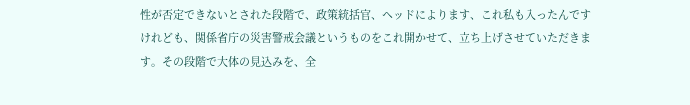性が否定できないとされた段階で、政策統括官、ヘッドによります、これ私も入ったんですけれども、関係省庁の災害警戒会議というものをこれ開かせて、立ち上げさせていただきます。その段階で大体の見込みを、全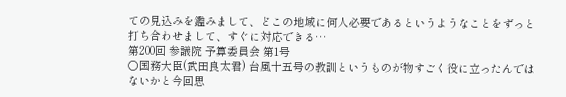ての見込みを鑑みまして、どこの地域に何人必要であるというようなことをずっと打ち合わせまして、すぐに対応できる…
第200回 参議院 予算委員会 第1号
○国務大臣(武田良太君) 台風十五号の教訓というものが物すごく役に立ったんではないかと今回思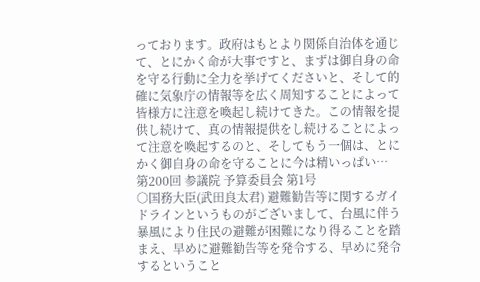っております。政府はもとより関係自治体を通じて、とにかく命が大事ですと、まずは御自身の命を守る行動に全力を挙げてくださいと、そして的確に気象庁の情報等を広く周知することによって皆様方に注意を喚起し続けてきた。この情報を提供し続けて、真の情報提供をし続けることによって注意を喚起するのと、そしてもう一個は、とにかく御自身の命を守ることに今は精いっぱい…
第200回 参議院 予算委員会 第1号
○国務大臣(武田良太君) 避難勧告等に関するガイドラインというものがございまして、台風に伴う暴風により住民の避難が困難になり得ることを踏まえ、早めに避難勧告等を発令する、早めに発令するということ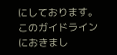にしております。 このガイドラインにおきまし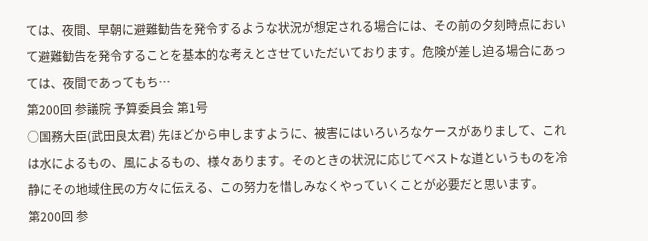ては、夜間、早朝に避難勧告を発令するような状況が想定される場合には、その前の夕刻時点において避難勧告を発令することを基本的な考えとさせていただいております。危険が差し迫る場合にあっては、夜間であってもち…
第200回 参議院 予算委員会 第1号
○国務大臣(武田良太君) 先ほどから申しますように、被害にはいろいろなケースがありまして、これは水によるもの、風によるもの、様々あります。そのときの状況に応じてベストな道というものを冷静にその地域住民の方々に伝える、この努力を惜しみなくやっていくことが必要だと思います。
第200回 参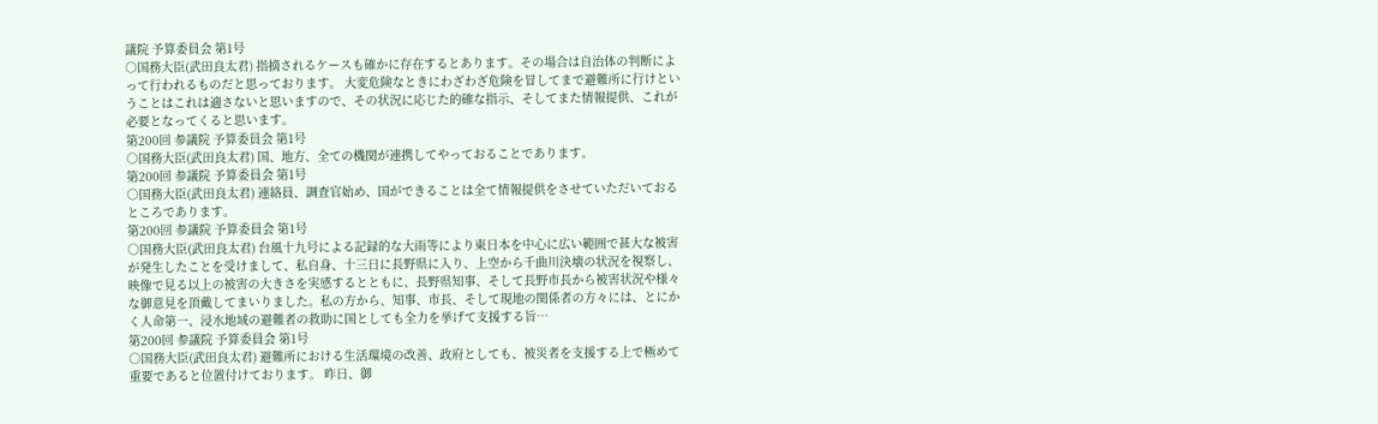議院 予算委員会 第1号
○国務大臣(武田良太君) 指摘されるケースも確かに存在するとあります。その場合は自治体の判断によって行われるものだと思っております。 大変危険なときにわざわざ危険を冒してまで避難所に行けということはこれは適さないと思いますので、その状況に応じた的確な指示、そしてまた情報提供、これが必要となってくると思います。
第200回 参議院 予算委員会 第1号
○国務大臣(武田良太君) 国、地方、全ての機関が連携してやっておることであります。
第200回 参議院 予算委員会 第1号
○国務大臣(武田良太君) 連絡員、調査官始め、国ができることは全て情報提供をさせていただいておるところであります。
第200回 参議院 予算委員会 第1号
○国務大臣(武田良太君) 台風十九号による記録的な大雨等により東日本を中心に広い範囲で甚大な被害が発生したことを受けまして、私自身、十三日に長野県に入り、上空から千曲川決壊の状況を視察し、映像で見る以上の被害の大きさを実感するとともに、長野県知事、そして長野市長から被害状況や様々な御意見を頂戴してまいりました。私の方から、知事、市長、そして現地の関係者の方々には、とにかく人命第一、浸水地域の避難者の救助に国としても全力を挙げて支援する旨…
第200回 参議院 予算委員会 第1号
○国務大臣(武田良太君) 避難所における生活環境の改善、政府としても、被災者を支援する上で極めて重要であると位置付けております。 昨日、御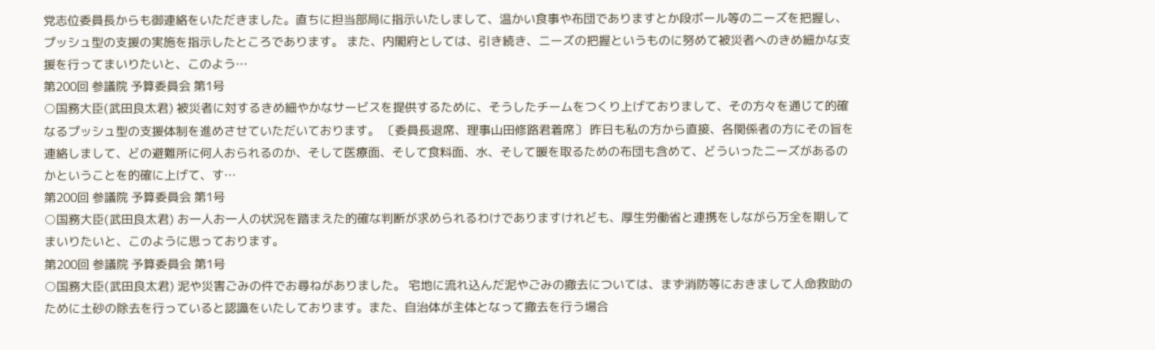党志位委員長からも御連絡をいただきました。直ちに担当部局に指示いたしまして、温かい食事や布団でありますとか段ボール等のニーズを把握し、プッシュ型の支援の実施を指示したところであります。 また、内閣府としては、引き続き、ニーズの把握というものに努めて被災者へのきめ細かな支援を行ってまいりたいと、このよう…
第200回 参議院 予算委員会 第1号
○国務大臣(武田良太君) 被災者に対するきめ細やかなサービスを提供するために、そうしたチームをつくり上げておりまして、その方々を通じて的確なるプッシュ型の支援体制を進めさせていただいております。 〔委員長退席、理事山田修路君着席〕 昨日も私の方から直接、各関係者の方にその旨を連絡しまして、どの避難所に何人おられるのか、そして医療面、そして食料面、水、そして暖を取るための布団も含めて、どういったニーズがあるのかということを的確に上げて、す…
第200回 参議院 予算委員会 第1号
○国務大臣(武田良太君) お一人お一人の状況を踏まえた的確な判断が求められるわけでありますけれども、厚生労働省と連携をしながら万全を期してまいりたいと、このように思っております。
第200回 参議院 予算委員会 第1号
○国務大臣(武田良太君) 泥や災害ごみの件でお尋ねがありました。 宅地に流れ込んだ泥やごみの撤去については、まず消防等におきまして人命救助のために土砂の除去を行っていると認識をいたしております。また、自治体が主体となって撤去を行う場合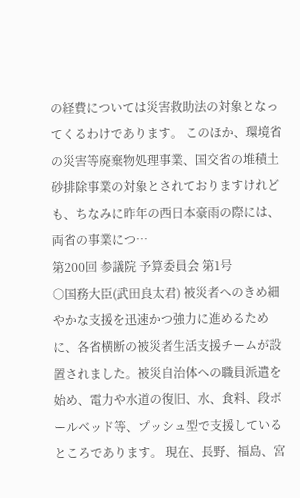の経費については災害救助法の対象となってくるわけであります。 このほか、環境省の災害等廃棄物処理事業、国交省の堆積土砂排除事業の対象とされておりますけれども、ちなみに昨年の西日本豪雨の際には、両省の事業につ…
第200回 参議院 予算委員会 第1号
○国務大臣(武田良太君) 被災者へのきめ細やかな支援を迅速かつ強力に進めるために、各省横断の被災者生活支援チームが設置されました。被災自治体への職員派遣を始め、電力や水道の復旧、水、食料、段ボールベッド等、プッシュ型で支援しているところであります。 現在、長野、福島、宮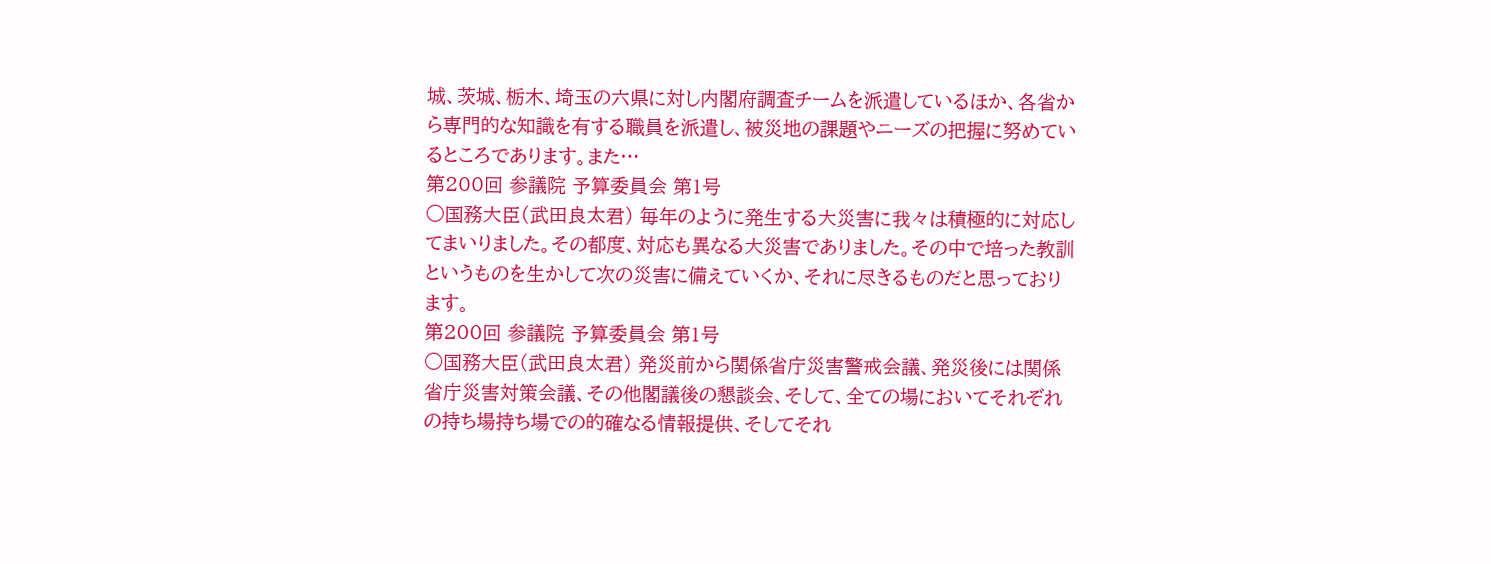城、茨城、栃木、埼玉の六県に対し内閣府調査チームを派遣しているほか、各省から専門的な知識を有する職員を派遣し、被災地の課題やニーズの把握に努めているところであります。また…
第200回 参議院 予算委員会 第1号
○国務大臣(武田良太君) 毎年のように発生する大災害に我々は積極的に対応してまいりました。その都度、対応も異なる大災害でありました。その中で培った教訓というものを生かして次の災害に備えていくか、それに尽きるものだと思っております。
第200回 参議院 予算委員会 第1号
○国務大臣(武田良太君) 発災前から関係省庁災害警戒会議、発災後には関係省庁災害対策会議、その他閣議後の懇談会、そして、全ての場においてそれぞれの持ち場持ち場での的確なる情報提供、そしてそれ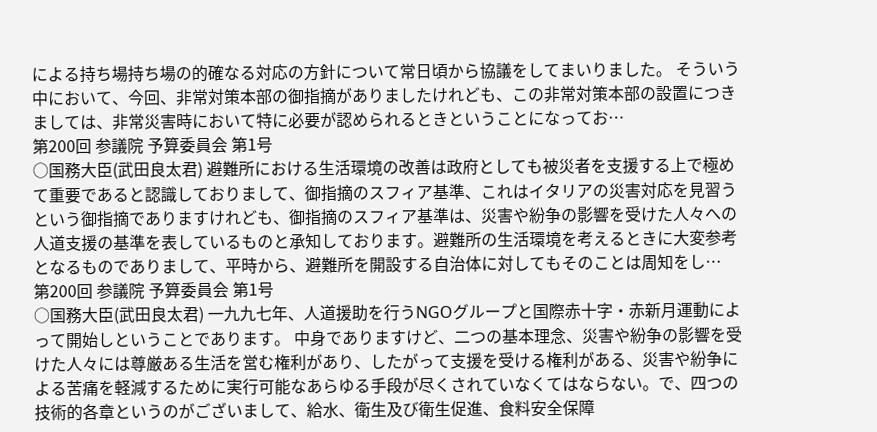による持ち場持ち場の的確なる対応の方針について常日頃から協議をしてまいりました。 そういう中において、今回、非常対策本部の御指摘がありましたけれども、この非常対策本部の設置につきましては、非常災害時において特に必要が認められるときということになってお…
第200回 参議院 予算委員会 第1号
○国務大臣(武田良太君) 避難所における生活環境の改善は政府としても被災者を支援する上で極めて重要であると認識しておりまして、御指摘のスフィア基準、これはイタリアの災害対応を見習うという御指摘でありますけれども、御指摘のスフィア基準は、災害や紛争の影響を受けた人々への人道支援の基準を表しているものと承知しております。避難所の生活環境を考えるときに大変参考となるものでありまして、平時から、避難所を開設する自治体に対してもそのことは周知をし…
第200回 参議院 予算委員会 第1号
○国務大臣(武田良太君) 一九九七年、人道援助を行うNGOグループと国際赤十字・赤新月運動によって開始しということであります。 中身でありますけど、二つの基本理念、災害や紛争の影響を受けた人々には尊厳ある生活を営む権利があり、したがって支援を受ける権利がある、災害や紛争による苦痛を軽減するために実行可能なあらゆる手段が尽くされていなくてはならない。で、四つの技術的各章というのがございまして、給水、衛生及び衛生促進、食料安全保障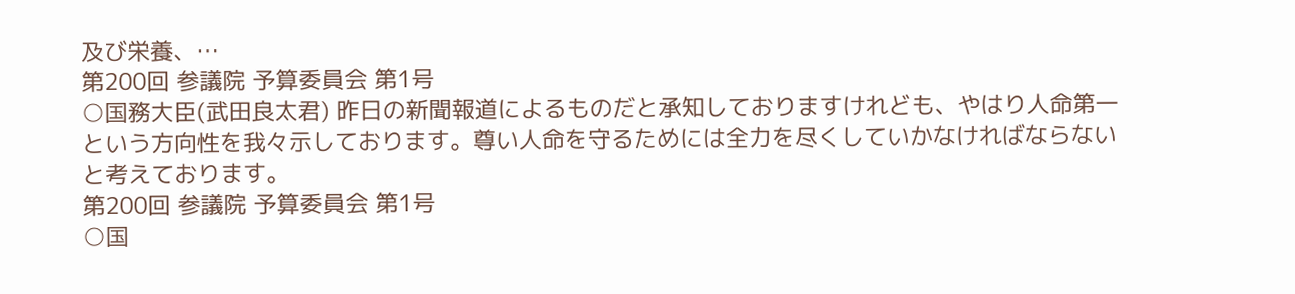及び栄養、…
第200回 参議院 予算委員会 第1号
○国務大臣(武田良太君) 昨日の新聞報道によるものだと承知しておりますけれども、やはり人命第一という方向性を我々示しております。尊い人命を守るためには全力を尽くしていかなければならないと考えております。
第200回 参議院 予算委員会 第1号
○国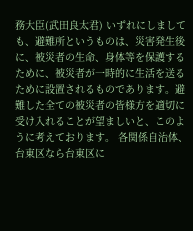務大臣(武田良太君) いずれにしましても、避難所というものは、災害発生後に、被災者の生命、身体等を保護するために、被災者が一時的に生活を送るために設置されるものであります。避難した全ての被災者の皆様方を適切に受け入れることが望ましいと、このように考えております。 各関係自治体、台東区なら台東区に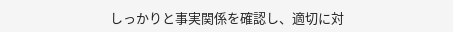しっかりと事実関係を確認し、適切に対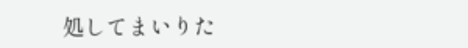処してまいりた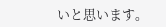いと思います。